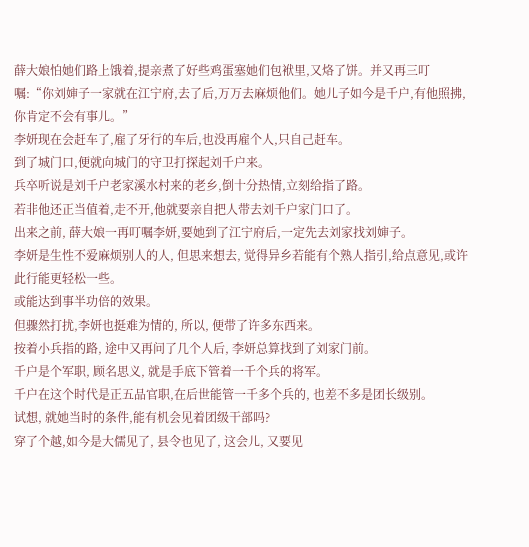薛大娘怕她们路上饿着,提亲煮了好些鸡蛋塞她们包袱里,又烙了饼。并又再三叮嘱:“你刘婶子一家就在江宁府,去了后,万万去麻烦他们。她儿子如今是千户,有他照拂,你肯定不会有事儿。”
李妍现在会赶车了,雇了牙行的车后,也没再雇个人,只自己赶车。
到了城门口,便就向城门的守卫打探起刘千户来。
兵卒听说是刘千户老家溪水村来的老乡,倒十分热情,立刻给指了路。
若非他还正当值着,走不开,他就要亲自把人带去刘千户家门口了。
出来之前, 薛大娘一再叮嘱李妍,要她到了江宁府后,一定先去刘家找刘婶子。
李妍是生性不爱麻烦别人的人, 但思来想去, 觉得异乡若能有个熟人指引,给点意见,或许此行能更轻松一些。
或能达到事半功倍的效果。
但骤然打扰,李妍也挺难为情的, 所以, 便带了许多东西来。
按着小兵指的路, 途中又再问了几个人后, 李妍总算找到了刘家门前。
千户是个军职, 顾名思义, 就是手底下管着一千个兵的将军。
千户在这个时代是正五品官职,在后世能管一千多个兵的, 也差不多是团长级别。
试想, 就她当时的条件,能有机会见着团级干部吗?
穿了个越,如今是大儒见了, 县令也见了, 这会儿, 又要见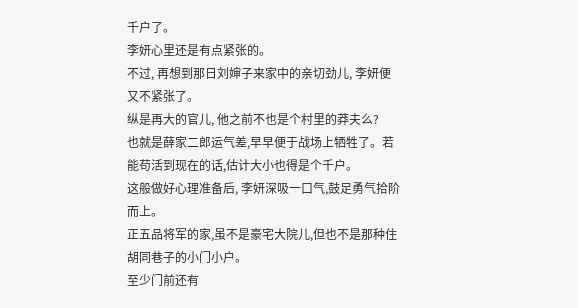千户了。
李妍心里还是有点紧张的。
不过, 再想到那日刘婶子来家中的亲切劲儿, 李妍便又不紧张了。
纵是再大的官儿, 他之前不也是个村里的莽夫么?
也就是薛家二郎运气差,早早便于战场上牺牲了。若能苟活到现在的话,估计大小也得是个千户。
这般做好心理准备后, 李妍深吸一口气,鼓足勇气拾阶而上。
正五品将军的家,虽不是豪宅大院儿,但也不是那种住胡同巷子的小门小户。
至少门前还有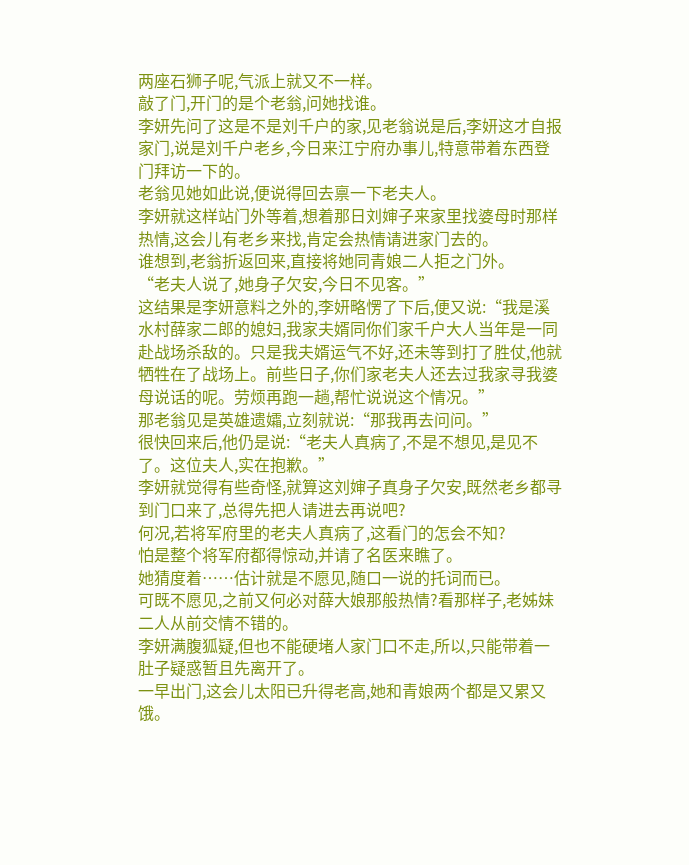两座石狮子呢,气派上就又不一样。
敲了门,开门的是个老翁,问她找谁。
李妍先问了这是不是刘千户的家,见老翁说是后,李妍这才自报家门,说是刘千户老乡,今日来江宁府办事儿,特意带着东西登门拜访一下的。
老翁见她如此说,便说得回去禀一下老夫人。
李妍就这样站门外等着,想着那日刘婶子来家里找婆母时那样热情,这会儿有老乡来找,肯定会热情请进家门去的。
谁想到,老翁折返回来,直接将她同青娘二人拒之门外。
“老夫人说了,她身子欠安,今日不见客。”
这结果是李妍意料之外的,李妍略愣了下后,便又说:“我是溪水村薛家二郎的媳妇,我家夫婿同你们家千户大人当年是一同赴战场杀敌的。只是我夫婿运气不好,还未等到打了胜仗,他就牺牲在了战场上。前些日子,你们家老夫人还去过我家寻我婆母说话的呢。劳烦再跑一趟,帮忙说说这个情况。”
那老翁见是英雄遗孀,立刻就说:“那我再去问问。”
很快回来后,他仍是说:“老夫人真病了,不是不想见,是见不了。这位夫人,实在抱歉。”
李妍就觉得有些奇怪,就算这刘婶子真身子欠安,既然老乡都寻到门口来了,总得先把人请进去再说吧?
何况,若将军府里的老夫人真病了,这看门的怎会不知?
怕是整个将军府都得惊动,并请了名医来瞧了。
她猜度着……估计就是不愿见,随口一说的托词而已。
可既不愿见,之前又何必对薛大娘那般热情?看那样子,老姊妹二人从前交情不错的。
李妍满腹狐疑,但也不能硬堵人家门口不走,所以,只能带着一肚子疑惑暂且先离开了。
一早出门,这会儿太阳已升得老高,她和青娘两个都是又累又饿。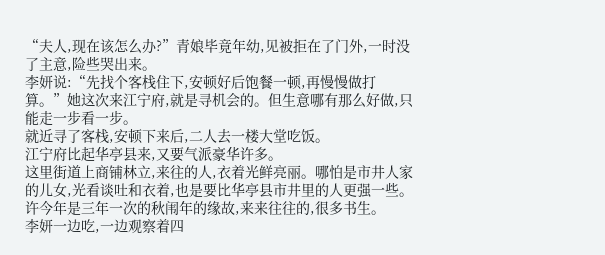“夫人,现在该怎么办?”青娘毕竟年幼,见被拒在了门外,一时没了主意,险些哭出来。
李妍说:“先找个客栈住下,安顿好后饱餐一顿,再慢慢做打算。”她这次来江宁府,就是寻机会的。但生意哪有那么好做,只能走一步看一步。
就近寻了客栈,安顿下来后,二人去一楼大堂吃饭。
江宁府比起华亭县来,又要气派豪华许多。
这里街道上商铺林立,来往的人,衣着光鲜亮丽。哪怕是市井人家的儿女,光看谈吐和衣着,也是要比华亭县市井里的人更强一些。
许今年是三年一次的秋闱年的缘故,来来往往的,很多书生。
李妍一边吃,一边观察着四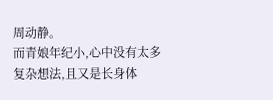周动静。
而青娘年纪小,心中没有太多复杂想法,且又是长身体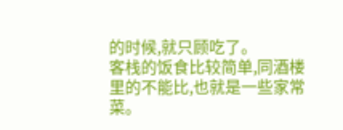的时候,就只顾吃了。
客栈的饭食比较简单,同酒楼里的不能比,也就是一些家常菜。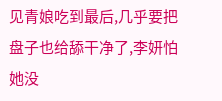见青娘吃到最后,几乎要把盘子也给舔干净了,李妍怕她没